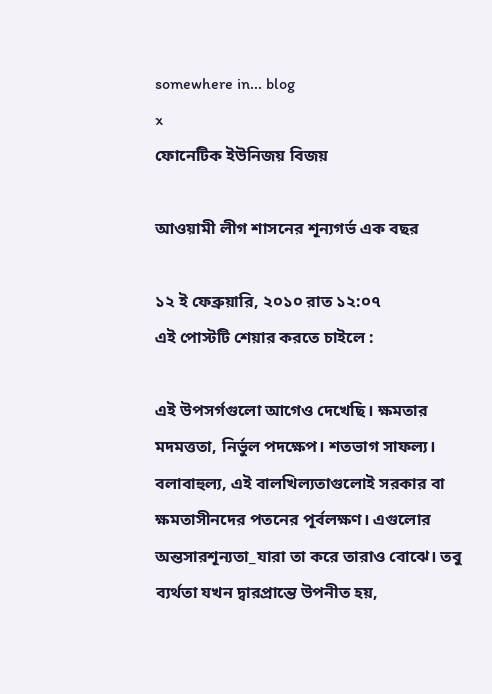somewhere in... blog
x
ফোনেটিক ইউনিজয় বিজয়

আওয়ামী লীগ শাসনের শূন্যগর্ভ এক বছর

১২ ই ফেব্রুয়ারি, ২০১০ রাত ১২:০৭
এই পোস্টটি শেয়ার করতে চাইলে :

এই উপসর্গগুলো আগেও দেখেছি। ক্ষমতার মদমত্ততা, নির্ভুল পদক্ষেপ। শতভাগ সাফল্য। বলাবাহুল্য, এই বালখিল্যতাগুলোই সরকার বা ক্ষমতাসীনদের পতনের পূর্বলক্ষণ। এগুলোর অন্তসারশূন্যতা_যারা তা করে তারাও বোঝে। তবু ব্যর্থতা যখন দ্বারপ্রান্তে উপনীত হয়,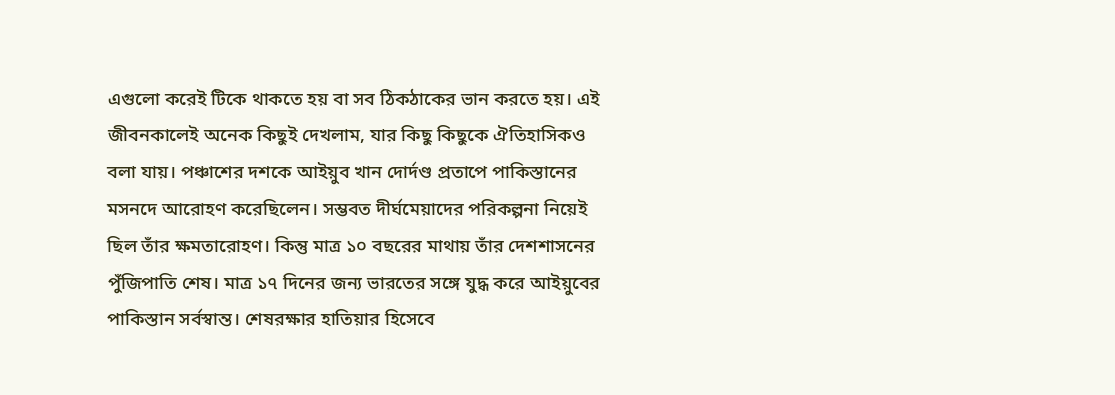এগুলো করেই টিকে থাকতে হয় বা সব ঠিকঠাকের ভান করতে হয়। এই জীবনকালেই অনেক কিছুই দেখলাম, যার কিছু কিছুকে ঐতিহাসিকও বলা যায়। পঞ্চাশের দশকে আইয়ুব খান দোর্দণ্ড প্রতাপে পাকিস্তানের মসনদে আরোহণ করেছিলেন। সম্ভবত দীর্ঘমেয়াদের পরিকল্পনা নিয়েই ছিল তাঁর ক্ষমতারোহণ। কিন্তু মাত্র ১০ বছরের মাথায় তাঁর দেশশাসনের পুঁজিপাতি শেষ। মাত্র ১৭ দিনের জন্য ভারতের সঙ্গে যুদ্ধ করে আইয়ুবের পাকিস্তান সর্বস্বান্ত। শেষরক্ষার হাতিয়ার হিসেবে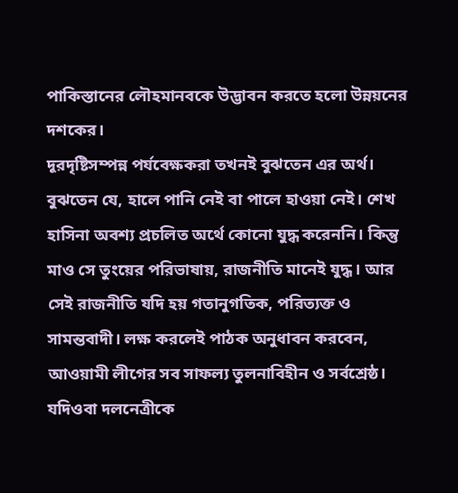পাকিস্তানের লৌহমানবকে উদ্ভাবন করতে হলো উন্নয়নের দশকের।
দূরদৃষ্টিসম্পন্ন পর্যবেক্ষকরা তখনই বুঝতেন এর অর্থ। বুঝতেন যে, হালে পানি নেই বা পালে হাওয়া নেই। শেখ হাসিনা অবশ্য প্রচলিত অর্থে কোনো যুদ্ধ করেননি। কিন্তু মাও সে তুংয়ের পরিভাষায়, রাজনীতি মানেই যুদ্ধ। আর সেই রাজনীতি যদি হয় গতানুগতিক, পরিত্যক্ত ও সামন্তবাদী। লক্ষ করলেই পাঠক অনুধাবন করবেন, আওয়ামী লীগের সব সাফল্য তুলনাবিহীন ও সর্বশ্রেষ্ঠ। যদিওবা দলনেত্রীকে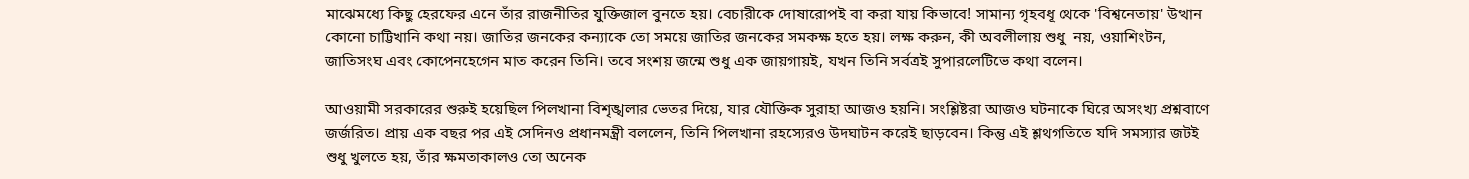মাঝেমধ্যে কিছু হেরফের এনে তাঁর রাজনীতির যুক্তিজাল বুনতে হয়। বেচারীকে দোষারোপই বা করা যায় কিভাবে! সামান্য গৃহবধূ থেকে 'বিশ্বনেতায়' উত্থান কোনো চাট্টিখানি কথা নয়। জাতির জনকের কন্যাকে তো সময়ে জাতির জনকের সমকক্ষ হতে হয়। লক্ষ করুন, কী অবলীলায় শুধু  নয়, ওয়াশিংটন, জাতিসংঘ এবং কোপেনহেগেন মাত করেন তিনি। তবে সংশয় জন্মে শুধু এক জায়গায়ই, যখন তিনি সর্বত্রই সুপারলেটিভে কথা বলেন।

আওয়ামী সরকারের শুরুই হয়েছিল পিলখানা বিশৃঙ্খলার ভেতর দিয়ে, যার যৌক্তিক সুরাহা আজও হয়নি। সংশ্লিষ্টরা আজও ঘটনাকে ঘিরে অসংখ্য প্রশ্নবাণে জর্জরিত। প্রায় এক বছর পর এই সেদিনও প্রধানমন্ত্রী বললেন, তিনি পিলখানা রহস্যেরও উদঘাটন করেই ছাড়বেন। কিন্তু এই শ্লথগতিতে যদি সমস্যার জটই শুধু খুলতে হয়, তাঁর ক্ষমতাকালও তো অনেক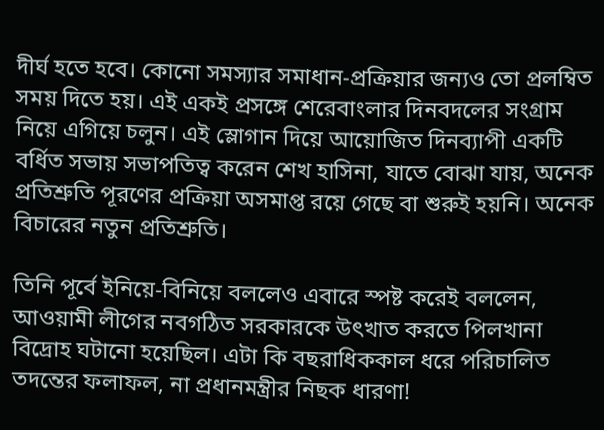দীর্ঘ হতে হবে। কোনো সমস্যার সমাধান-প্রক্রিয়ার জন্যও তো প্রলম্বিত সময় দিতে হয়। এই একই প্রসঙ্গে শেরেবাংলার দিনবদলের সংগ্রাম নিয়ে এগিয়ে চলুন। এই স্লোগান দিয়ে আয়োজিত দিনব্যাপী একটি বর্ধিত সভায় সভাপতিত্ব করেন শেখ হাসিনা, যাতে বোঝা যায়, অনেক প্রতিশ্রুতি পূরণের প্রক্রিয়া অসমাপ্ত রয়ে গেছে বা শুরুই হয়নি। অনেক বিচারের নতুন প্রতিশ্রুতি।

তিনি পূর্বে ইনিয়ে-বিনিয়ে বললেও এবারে স্পষ্ট করেই বললেন, আওয়ামী লীগের নবগঠিত সরকারকে উৎখাত করতে পিলখানা বিদ্রোহ ঘটানো হয়েছিল। এটা কি বছরাধিককাল ধরে পরিচালিত তদন্তের ফলাফল, না প্রধানমন্ত্রীর নিছক ধারণা!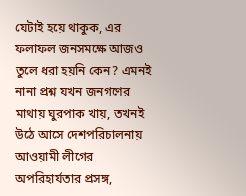যেটাই হয়ে থাকুক, এর ফলাফল জনসমক্ষে আজও তুলে ধরা হয়নি কেন? এমনই নানা প্রশ্ন যখন জনগণের মাথায় ঘুরপাক খায়, তখনই উঠে আসে দেশপরিচালনায় আওয়ামী লীগের অপরিহার্যতার প্রসঙ্গ,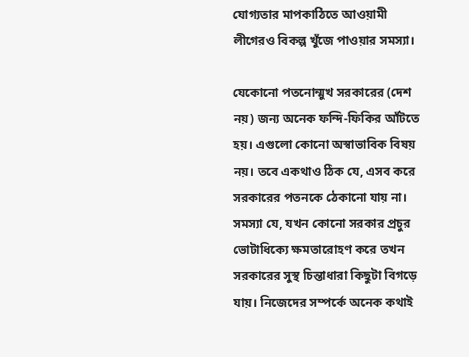যোগ্যতার মাপকাঠিতে আওয়ামী লীগেরও বিকল্প খুঁজে পাওয়ার সমস্যা।

যেকোনো পতনোন্মুখ সরকারের (দেশ নয়) জন্য অনেক ফন্দি-ফিকির আঁটতে হয়। এগুলো কোনো অস্বাভাবিক বিষয় নয়। তবে একথাও ঠিক যে, এসব করে সরকারের পতনকে ঠেকানো যায় না। সমস্যা যে, যখন কোনো সরকার প্রচুর ভোটাধিক্যে ক্ষমতারোহণ করে তখন সরকারের সুস্থ চিন্তাধারা কিছুটা বিগড়ে যায়। নিজেদের সম্পর্কে অনেক কথাই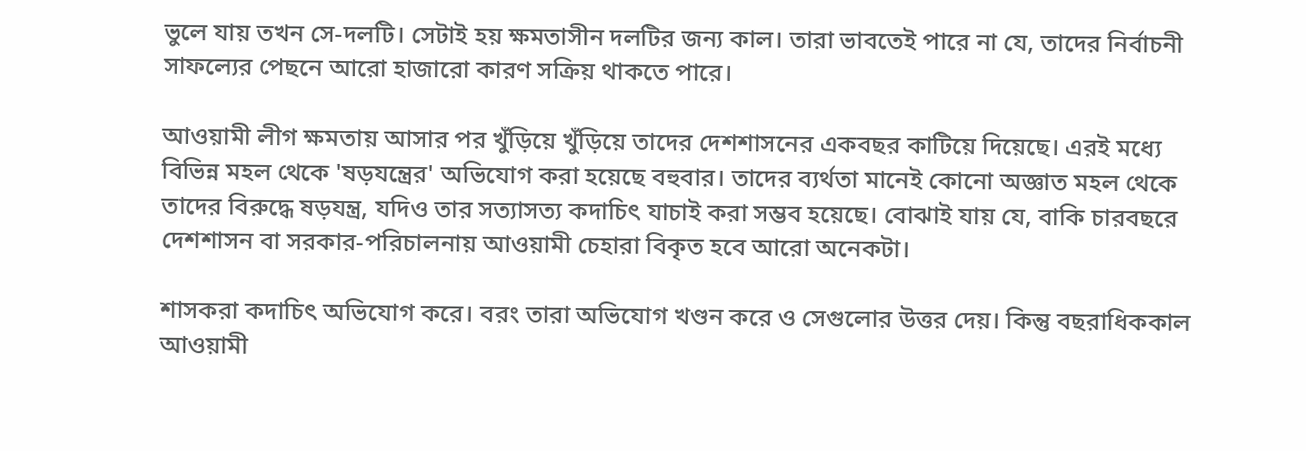ভুলে যায় তখন সে-দলটি। সেটাই হয় ক্ষমতাসীন দলটির জন্য কাল। তারা ভাবতেই পারে না যে, তাদের নির্বাচনী সাফল্যের পেছনে আরো হাজারো কারণ সক্রিয় থাকতে পারে।

আওয়ামী লীগ ক্ষমতায় আসার পর খুঁড়িয়ে খুঁড়িয়ে তাদের দেশশাসনের একবছর কাটিয়ে দিয়েছে। এরই মধ্যে বিভিন্ন মহল থেকে 'ষড়যন্ত্রের' অভিযোগ করা হয়েছে বহুবার। তাদের ব্যর্থতা মানেই কোনো অজ্ঞাত মহল থেকে তাদের বিরুদ্ধে ষড়যন্ত্র, যদিও তার সত্যাসত্য কদাচিৎ যাচাই করা সম্ভব হয়েছে। বোঝাই যায় যে, বাকি চারবছরে দেশশাসন বা সরকার-পরিচালনায় আওয়ামী চেহারা বিকৃত হবে আরো অনেকটা।

শাসকরা কদাচিৎ অভিযোগ করে। বরং তারা অভিযোগ খণ্ডন করে ও সেগুলোর উত্তর দেয়। কিন্তু বছরাধিককাল আওয়ামী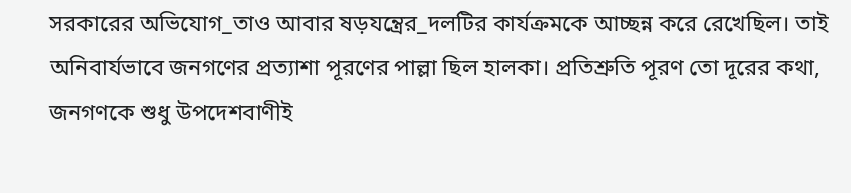সরকারের অভিযোগ_তাও আবার ষড়যন্ত্রের_দলটির কার্যক্রমকে আচ্ছন্ন করে রেখেছিল। তাই অনিবার্যভাবে জনগণের প্রত্যাশা পূরণের পাল্লা ছিল হালকা। প্রতিশ্রুতি পূরণ তো দূরের কথা, জনগণকে শুধু উপদেশবাণীই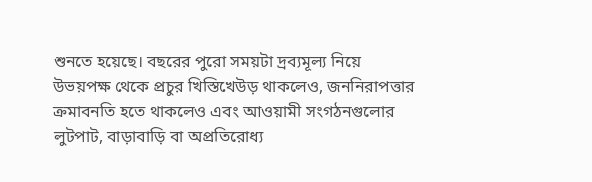শুনতে হয়েছে। বছরের পুরো সময়টা দ্রব্যমূল্য নিয়ে উভয়পক্ষ থেকে প্রচুর খিস্তিখেউড় থাকলেও, জননিরাপত্তার ক্রমাবনতি হতে থাকলেও এবং আওয়ামী সংগঠনগুলোর লুটপাট, বাড়াবাড়ি বা অপ্রতিরোধ্য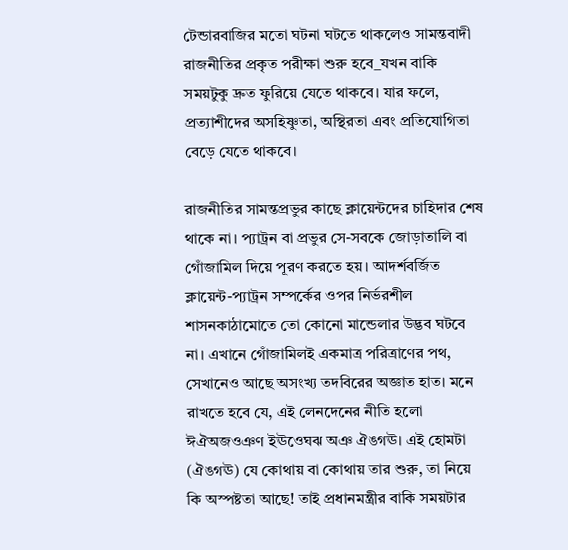টেন্ডারবাজির মতো ঘটনা ঘটতে থাকলেও সামন্তবাদী রাজনীতির প্রকৃত পরীক্ষা শুরু হবে_যখন বাকি সময়টুকু দ্রুত ফুরিয়ে যেতে থাকবে। যার ফলে, প্রত্যাশীদের অসহিষ্ণুতা, অস্থিরতা এবং প্রতিযোগিতা বেড়ে যেতে থাকবে।

রাজনীতির সামন্তপ্রভুর কাছে ক্লায়েন্টদের চাহিদার শেষ থাকে না। প্যাট্রন বা প্রভুর সে-সবকে জোড়াতালি বা গোঁজামিল দিয়ে পূরণ করতে হয়। আদর্শবর্জিত ক্লায়েন্ট-প্যাট্রন সম্পর্কের ওপর নির্ভরশীল শাসনকাঠামোতে তো কোনো মান্ডেলার উদ্ভব ঘটবে না। এখানে গোঁজামিলই একমাত্র পরিত্রাণের পথ, সেখানেও আছে অসংখ্য তদবিরের অজ্ঞাত হাত। মনে রাখতে হবে যে, এই লেনদেনের নীতি হলো ঈঐঅজওঞণ ইঊওেঘঝ অঞ ঐঙগঊ। এই হোমটা (ঐঙগঊ) যে কোথায় বা কোথায় তার শুরু, তা নিয়ে কি অস্পষ্টতা আছে! তাই প্রধানমন্ত্রীর বাকি সময়টার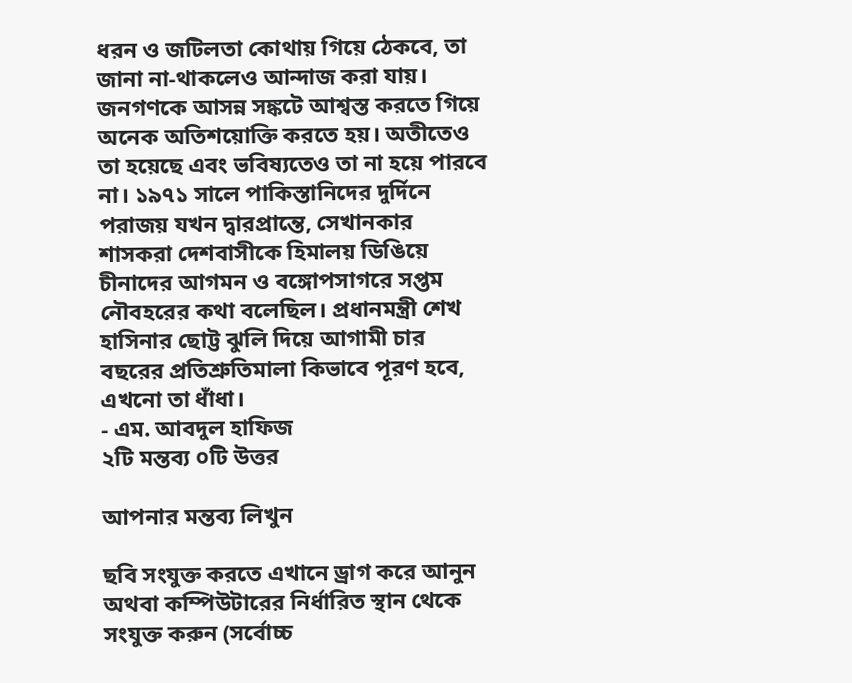ধরন ও জটিলতা কোথায় গিয়ে ঠেকবে, তা জানা না-থাকলেও আন্দাজ করা যায়।
জনগণকে আসন্ন সঙ্কটে আশ্বস্ত করতে গিয়ে অনেক অতিশয়োক্তি করতে হয়। অতীতেও তা হয়েছে এবং ভবিষ্যতেও তা না হয়ে পারবে না। ১৯৭১ সালে পাকিস্তানিদের দুর্দিনে পরাজয় যখন দ্বারপ্রান্তে, সেখানকার শাসকরা দেশবাসীকে হিমালয় ডিঙিয়ে চীনাদের আগমন ও বঙ্গোপসাগরে সপ্তম নৌবহরের কথা বলেছিল। প্রধানমন্ত্রী শেখ হাসিনার ছোট্ট ঝুলি দিয়ে আগামী চার বছরের প্রতিশ্রুতিমালা কিভাবে পূরণ হবে, এখনো তা ধাঁধা।
- এম. আবদুল হাফিজ
২টি মন্তব্য ০টি উত্তর

আপনার মন্তব্য লিখুন

ছবি সংযুক্ত করতে এখানে ড্রাগ করে আনুন অথবা কম্পিউটারের নির্ধারিত স্থান থেকে সংযুক্ত করুন (সর্বোচ্চ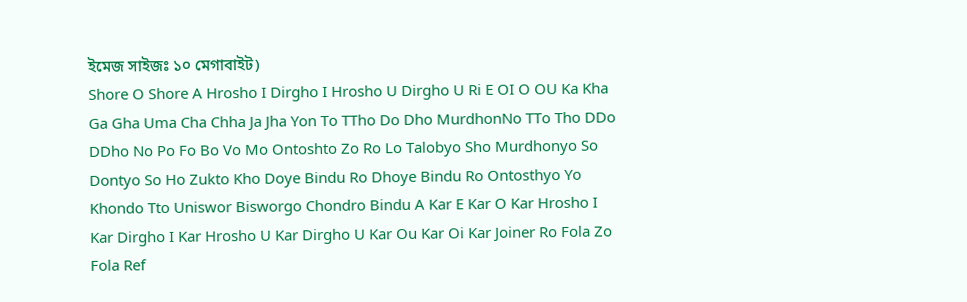ইমেজ সাইজঃ ১০ মেগাবাইট)
Shore O Shore A Hrosho I Dirgho I Hrosho U Dirgho U Ri E OI O OU Ka Kha Ga Gha Uma Cha Chha Ja Jha Yon To TTho Do Dho MurdhonNo TTo Tho DDo DDho No Po Fo Bo Vo Mo Ontoshto Zo Ro Lo Talobyo Sho Murdhonyo So Dontyo So Ho Zukto Kho Doye Bindu Ro Dhoye Bindu Ro Ontosthyo Yo Khondo Tto Uniswor Bisworgo Chondro Bindu A Kar E Kar O Kar Hrosho I Kar Dirgho I Kar Hrosho U Kar Dirgho U Kar Ou Kar Oi Kar Joiner Ro Fola Zo Fola Ref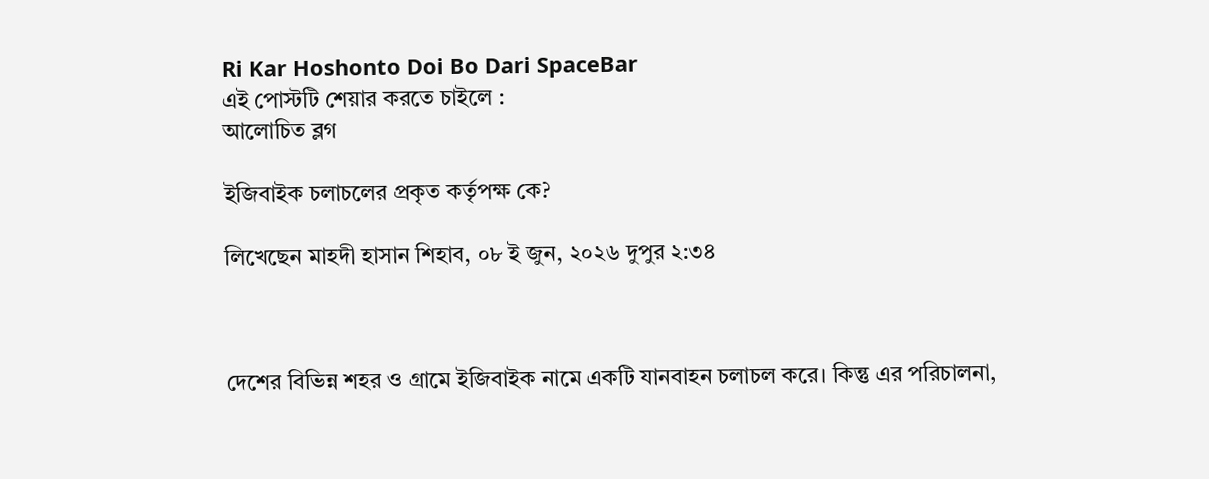Ri Kar Hoshonto Doi Bo Dari SpaceBar
এই পোস্টটি শেয়ার করতে চাইলে :
আলোচিত ব্লগ

ইজিবাইক চলাচলের প্রকৃত কর্তৃপক্ষ কে?

লিখেছেন মাহদী হাসান শিহাব, ০৮ ই জুন, ২০২৬ দুপুর ২:৩৪



দেশের বিভিন্ন শহর ও গ্রামে ইজিবাইক নামে একটি যানবাহন চলাচল করে। কিন্তু এর পরিচালনা,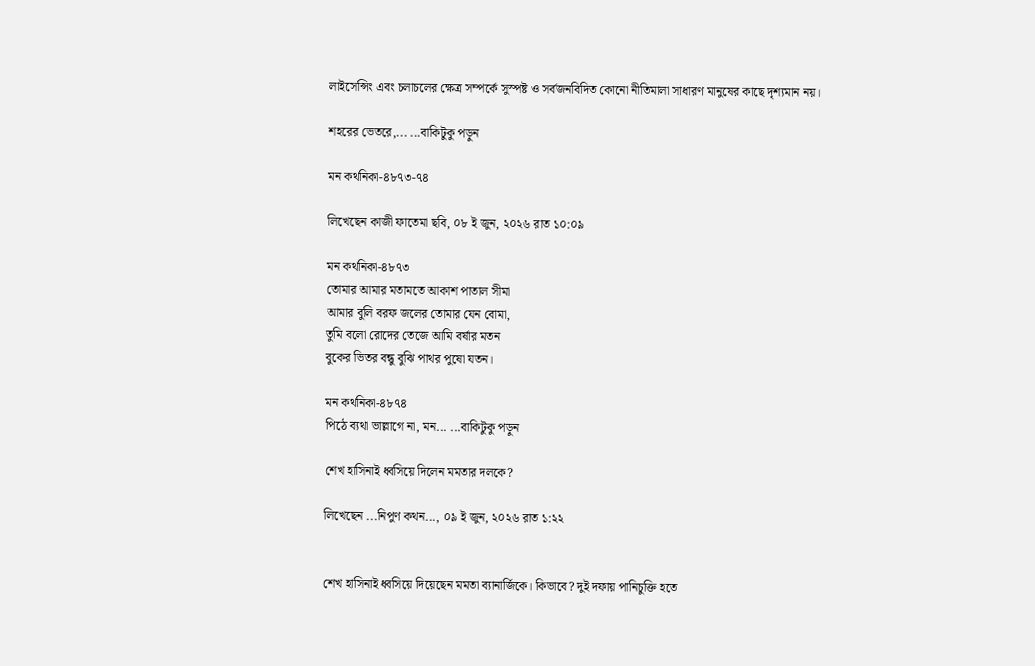লাইসেন্সিং এবং চলাচলের ক্ষেত্র সম্পর্কে সুস্পষ্ট ও সর্বজনবিদিত কোনো নীতিমালা সাধারণ মানুষের কাছে দৃশ্যমান নয়।

শহরের ভেতরে,... ...বাকিটুকু পড়ুন

মন কথনিকা-৪৮৭৩-৭৪

লিখেছেন কাজী ফাতেমা ছবি, ০৮ ই জুন, ২০২৬ রাত ১০:০৯

মন কথনিকা-৪৮৭৩
তোমার আমার মতামতে আকাশ পাতাল সীমা
আমার বুলি বরফ জলের তোমার যেন বোমা,
তুমি বলো রোদের তেজে আমি বর্ষার মতন
বুকের ভিতর বন্ধু বুঝি পাথর পুষো যতন।

মন কথনিকা-৪৮৭৪
পিঠে ব্যথা ভাল্লাগে না, মন... ...বাকিটুকু পড়ুন

শেখ হাসিনাই ধ্বসিয়ে দিলেন মমতার দলকে?

লিখেছেন ...নিপুণ কথন..., ০৯ ই জুন, ২০২৬ রাত ১:২২


শেখ হাসিনাই ধ্বসিয়ে দিয়েছেন মমতা ব্যানার্জিকে। কিভাবে? দুই দফায় পানিচুক্তি হতে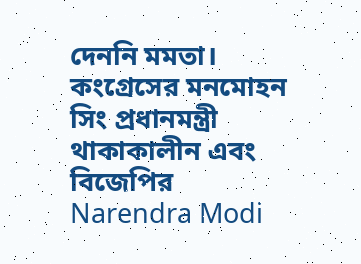দেননি মমতা। কংগ্রেসের মনমোহন সিং প্রধানমন্ত্রী থাকাকালীন এবং বিজেপির Narendra Modi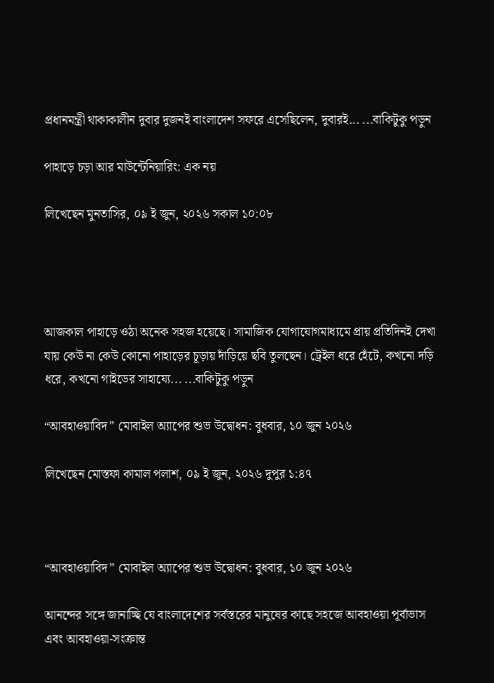প্রধানমন্ত্রী থাকাকালীন দুবার দুজনই বাংলাদেশ সফরে এসেছিলেন, দুবারই... ...বাকিটুকু পড়ুন

পাহাড়ে চড়া আর মাউন্টেনিয়ারিং: এক নয়

লিখেছেন মুনতাসির, ০৯ ই জুন, ২০২৬ সকাল ১০:০৮




আজকাল পাহাড়ে ওঠা অনেক সহজ হয়েছে। সামাজিক যোগাযোগমাধ্যমে প্রায় প্রতিদিনই দেখা যায় কেউ না কেউ কোনো পাহাড়ের চূড়ায় দাঁড়িয়ে ছবি তুলছেন। ট্রেইল ধরে হেঁটে, কখনো দড়ি ধরে, কখনো গাইডের সাহায্যে... ...বাকিটুকু পড়ুন

“আবহাওয়াবিদ” মোবাইল অ্যাপের শুভ উদ্বোধন: বুধবার, ১০ জুন ২০২৬

লিখেছেন মোস্তফা কামাল পলাশ, ০৯ ই জুন, ২০২৬ দুপুর ১:৪৭



“আবহাওয়াবিদ” মোবাইল অ্যাপের শুভ উদ্বোধন: বুধবার, ১০ জুন ২০২৬

আনন্দের সঙ্গে জানাচ্ছি যে বাংলাদেশের সর্বস্তরের মানুষের কাছে সহজে আবহাওয়া পূর্বাভাস এবং আবহাওয়া-সংক্রান্ত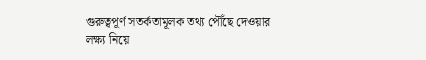গুরুত্বপূর্ণ সতর্কতামূলক তথ্য পৌঁছে দেওয়ার লক্ষ্য নিয়ে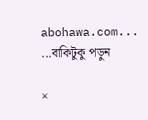abohawa.com... ...বাকিটুকু পড়ুন

×